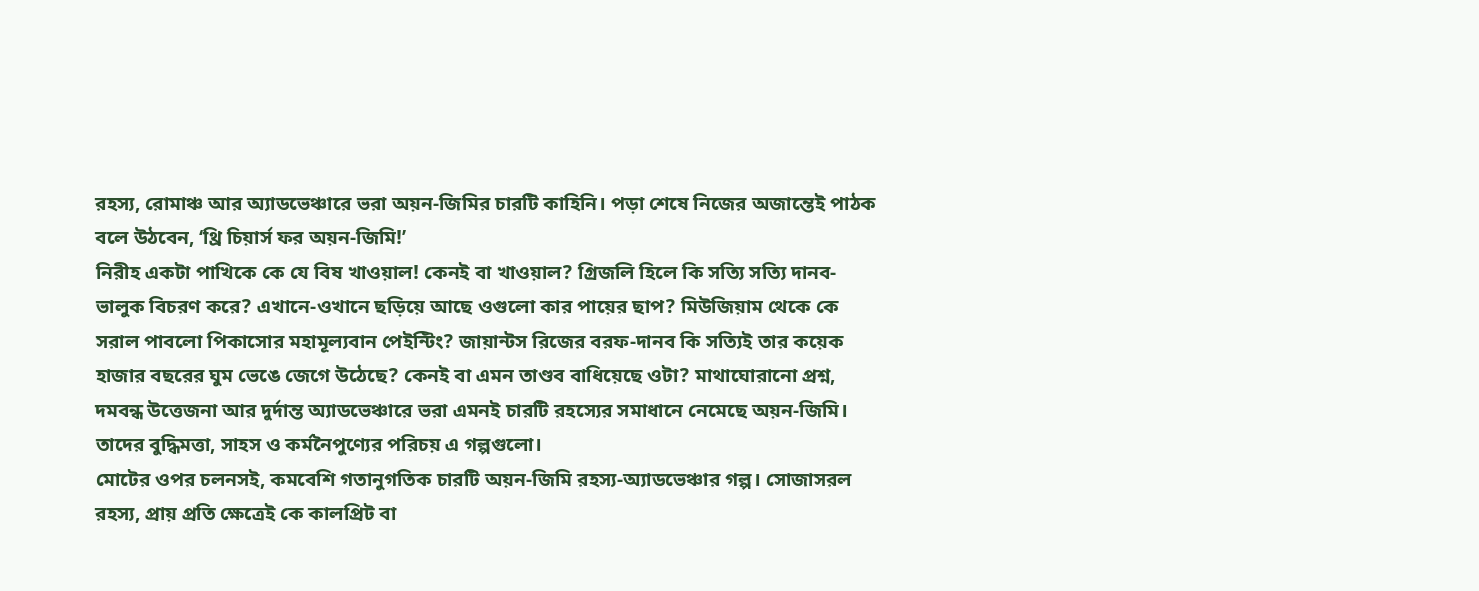রহস্য, রোমাঞ্চ আর অ্যাডভেঞ্চারে ভরা অয়ন-জিমির চারটি কাহিনি। পড়া শেষে নিজের অজান্তেই পাঠক বলে উঠবেন, ‘থ্রি চিয়ার্স ফর অয়ন-জিমি!’
নিরীহ একটা পাখিকে কে যে বিষ খাওয়াল! কেনই বা খাওয়াল? গ্রিজলি হিলে কি সত্যি সত্যি দানব-ভালুক বিচরণ করে? এখানে-ওখানে ছড়িয়ে আছে ওগুলো কার পায়ের ছাপ? মিউজিয়াম থেকে কে সরাল পাবলো পিকাসোর মহামূল্যবান পেইন্টিং? জায়ান্টস রিজের বরফ-দানব কি সত্যিই তার কয়েক হাজার বছরের ঘুম ভেঙে জেগে উঠেছে? কেনই বা এমন তাণ্ডব বাধিয়েছে ওটা? মাথাঘোরানো প্রশ্ন, দমবন্ধ উত্তেজনা আর দুর্দান্ত অ্যাডভেঞ্চারে ভরা এমনই চারটি রহস্যের সমাধানে নেমেছে অয়ন-জিমি। তাদের বুদ্ধিমত্তা, সাহস ও কর্মনৈপুণ্যের পরিচয় এ গল্পগুলো।
মোটের ওপর চলনসই, কমবেশি গতানুগতিক চারটি অয়ন-জিমি রহস্য-অ্যাডভেঞ্চার গল্প। সোজাসরল রহস্য, প্রায় প্রতি ক্ষেত্রেই কে কালপ্রিট বা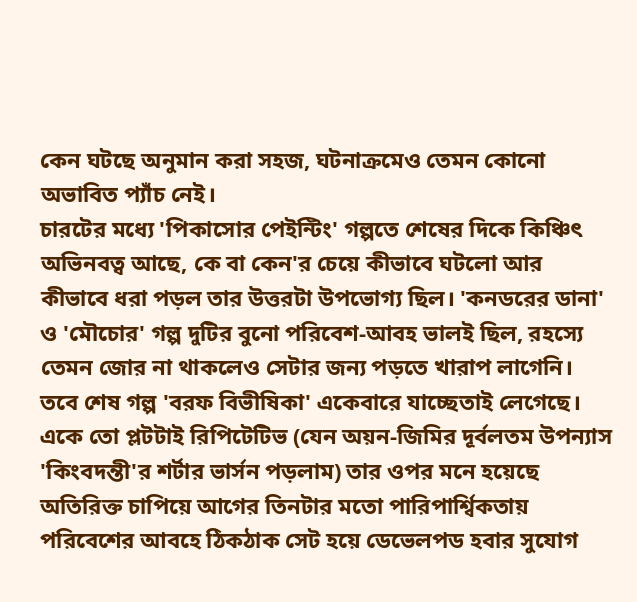কেন ঘটছে অনুমান করা সহজ, ঘটনাক্রমেও তেমন কোনো অভাবিত প্যাঁচ নেই।
চারটের মধ্যে 'পিকাসোর পেইন্টিং' গল্পতে শেষের দিকে কিঞ্চিৎ অভিনবত্ব আছে, কে বা কেন'র চেয়ে কীভাবে ঘটলো আর কীভাবে ধরা পড়ল তার উত্তরটা উপভোগ্য ছিল। 'কনডরের ডানা' ও 'মৌচোর' গল্প দুটির বুনো পরিবেশ-আবহ ভালই ছিল, রহস্যে তেমন জোর না থাকলেও সেটার জন্য পড়তে খারাপ লাগেনি। তবে শেষ গল্প 'বরফ বিভীষিকা' একেবারে যাচ্ছেতাই লেগেছে। একে তো প্লটটাই রিপিটেটিভ (যেন অয়ন-জিমির দূর্বলতম উপন্যাস 'কিংবদন্তী'র শর্টার ভার্সন পড়লাম) তার ওপর মনে হয়েছে অতিরিক্ত চাপিয়ে আগের তিনটার মতো পারিপার্শ্বিকতায় পরিবেশের আবহে ঠিকঠাক সেট হয়ে ডেভেলপড হবার সুযোগ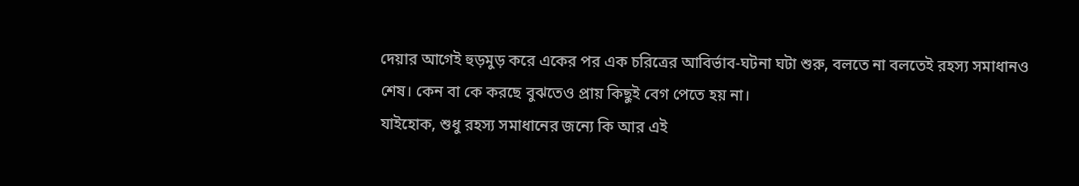দেয়ার আগেই হুড়মুড় করে একের পর এক চরিত্রের আবির্ভাব-ঘটনা ঘটা শুরু, বলতে না বলতেই রহস্য সমাধানও শেষ। কেন বা কে করছে বুঝতেও প্রায় কিছুই বেগ পেতে হয় না।
যাইহোক, শুধু রহস্য সমাধানের জন্যে কি আর এই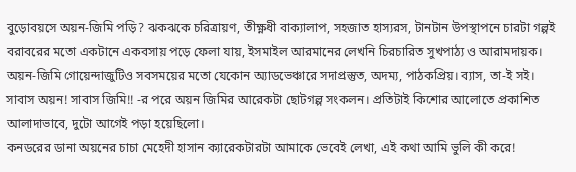বুড়োবয়সে অয়ন-জিমি পড়ি? ঝকঝকে চরিত্রায়ণ, তীক্ষ্ণধী বাক্যালাপ, সহজাত হাস্যরস, টানটান উপস্থাপনে চারটা গল্পই বরাবরের মতো একটানে একবসায় পড়ে ফেলা যায়, ইসমাইল আরমানের লেখনি চিরচারিত সুখপাঠ্য ও আরামদায়ক। অয়ন-জিমি গোয়েন্দাজুটিও সবসময়ের মতো যেকোন অ্যাডভেঞ্চারে সদাপ্রস্তুত, অদম্য, পাঠকপ্রিয়। ব্যাস, তা-ই সই।
সাবাস অয়ন! সাবাস জিমি!! -র পরে অয়ন জিমির আরেকটা ছোটগল্প সংকলন। প্রতিটাই কিশোর আলোতে প্রকাশিত আলাদাভাবে, দুটো আগেই পড়া হয়েছিলো।
কনডরের ডানা অয়নের চাচা মেহেদী হাসান ক্যারেকটারটা আমাকে ভেবেই লেখা, এই কথা আমি ভুলি কী করে!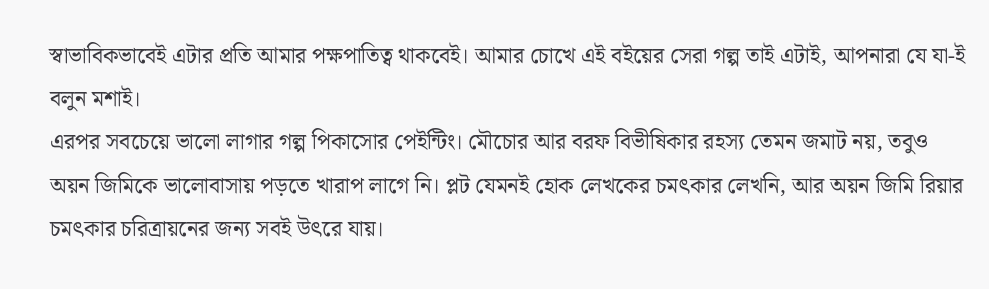স্বাভাবিকভাবেই এটার প্রতি আমার পক্ষপাতিত্ব থাকবেই। আমার চোখে এই বইয়ের সেরা গল্প তাই এটাই, আপনারা যে যা-ই বলুন মশাই।
এরপর সবচেয়ে ভালো লাগার গল্প পিকাসোর পেইন্টিং। মৌচোর আর বরফ বিভীষিকার রহস্য তেমন জমাট নয়, তবুও অয়ন জিমিকে ভালোবাসায় পড়তে খারাপ লাগে নি। প্লট যেমনই হোক লেখকের চমৎকার লেখনি, আর অয়ন জিমি রিয়ার চমৎকার চরিত্রায়নের জন্য সবই উৎরে যায়।